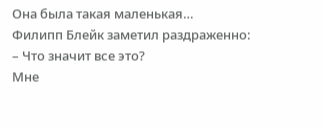Она была такая маленькая…
Филипп Блейк заметил раздраженно:
– Что значит все это?
Мне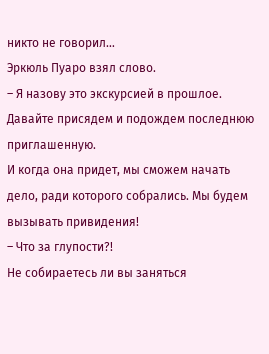никто не говорил…
Эркюль Пуаро взял слово.
– Я назову это экскурсией в прошлое.
Давайте присядем и подождем последнюю приглашенную.
И когда она придет, мы сможем начать дело, ради которого собрались. Мы будем вызывать привидения!
– Что за глупости?!
Не собираетесь ли вы заняться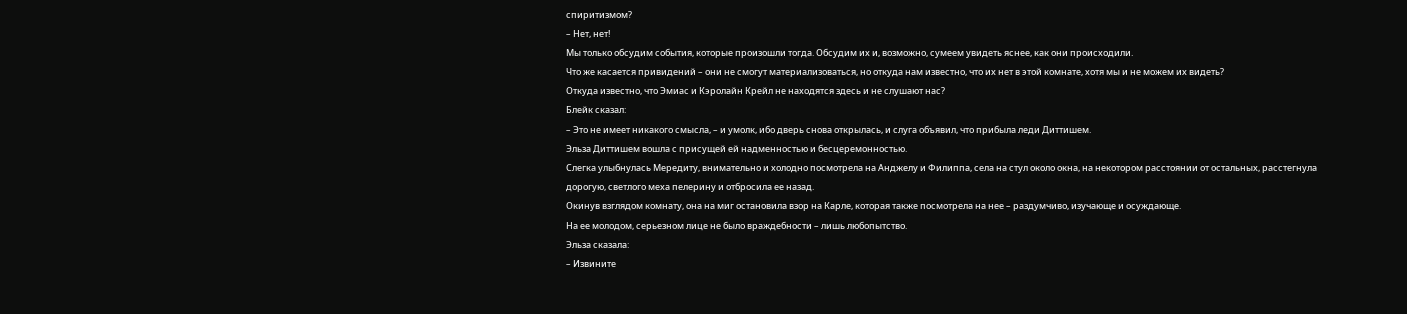спиритизмом?
– Нет, нет!
Мы только обсудим события, которые произошли тогда. Обсудим их и, возможно, сумеем увидеть яснее, как они происходили.
Что же касается привидений – они не смогут материализоваться, но откуда нам известно, что их нет в этой комнате, хотя мы и не можем их видеть?
Откуда известно, что Эмиас и Кэролайн Крейл не находятся здесь и не слушают нас?
Блейк сказал:
– Это не имеет никакого смысла, – и умолк, ибо дверь снова открылась, и слуга объявил, что прибыла леди Диттишем.
Эльза Диттишем вошла с присущей ей надменностью и бесцеремонностью.
Слегка улыбнулась Мередиту, внимательно и холодно посмотрела на Анджелу и Филиппа, села на стул около окна, на некотором расстоянии от остальных, расстегнула дорогую, светлого меха пелерину и отбросила ее назад.
Окинув взглядом комнату, она на миг остановила взор на Карле, которая также посмотрела на нее – раздумчиво, изучающе и осуждающе.
На ее молодом, серьезном лице не было враждебности – лишь любопытство.
Эльза сказала:
– Извините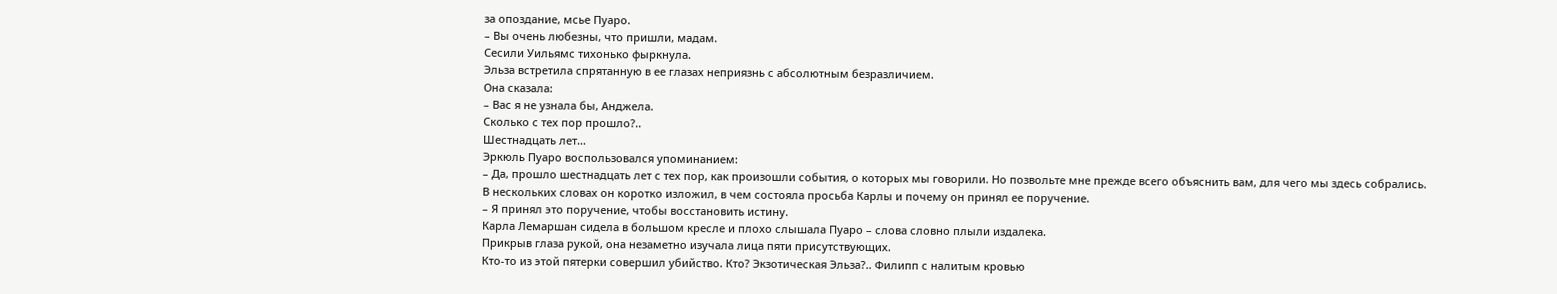за опоздание, мсье Пуаро.
– Вы очень любезны, что пришли, мадам.
Сесили Уильямс тихонько фыркнула.
Эльза встретила спрятанную в ее глазах неприязнь с абсолютным безразличием.
Она сказала:
– Вас я не узнала бы, Анджела.
Сколько с тех пор прошло?..
Шестнадцать лет…
Эркюль Пуаро воспользовался упоминанием:
– Да, прошло шестнадцать лет с тех пор, как произошли события, о которых мы говорили. Но позвольте мне прежде всего объяснить вам, для чего мы здесь собрались.
В нескольких словах он коротко изложил, в чем состояла просьба Карлы и почему он принял ее поручение.
– Я принял это поручение, чтобы восстановить истину.
Карла Лемаршан сидела в большом кресле и плохо слышала Пуаро – слова словно плыли издалека.
Прикрыв глаза рукой, она незаметно изучала лица пяти присутствующих.
Кто-то из этой пятерки совершил убийство. Кто? Экзотическая Эльза?.. Филипп с налитым кровью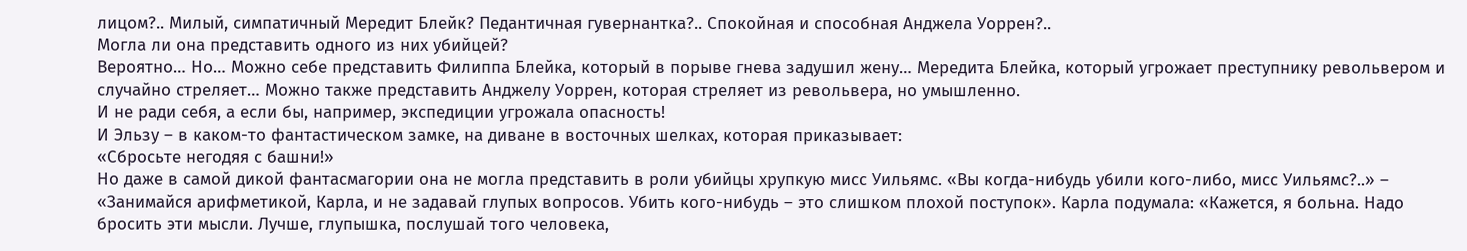лицом?.. Милый, симпатичный Мередит Блейк? Педантичная гувернантка?.. Спокойная и способная Анджела Уоррен?..
Могла ли она представить одного из них убийцей?
Вероятно… Но… Можно себе представить Филиппа Блейка, который в порыве гнева задушил жену… Мередита Блейка, который угрожает преступнику револьвером и случайно стреляет… Можно также представить Анджелу Уоррен, которая стреляет из револьвера, но умышленно.
И не ради себя, а если бы, например, экспедиции угрожала опасность!
И Эльзу – в каком-то фантастическом замке, на диване в восточных шелках, которая приказывает:
«Сбросьте негодяя с башни!»
Но даже в самой дикой фантасмагории она не могла представить в роли убийцы хрупкую мисс Уильямс. «Вы когда-нибудь убили кого-либо, мисс Уильямс?..» – «Занимайся арифметикой, Карла, и не задавай глупых вопросов. Убить кого-нибудь – это слишком плохой поступок». Карла подумала: «Кажется, я больна. Надо бросить эти мысли. Лучше, глупышка, послушай того человека,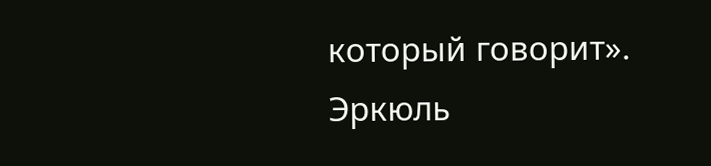который говорит».
Эркюль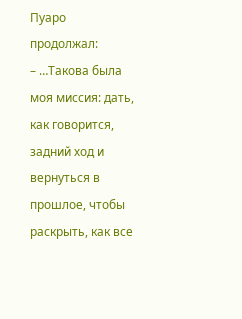Пуаро продолжал:
– …Такова была моя миссия: дать, как говорится, задний ход и вернуться в прошлое, чтобы раскрыть, как все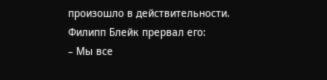произошло в действительности.
Филипп Блейк прервал его:
– Мы все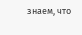знаем, что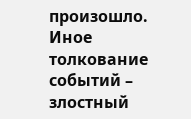произошло.
Иное толкование событий – злостный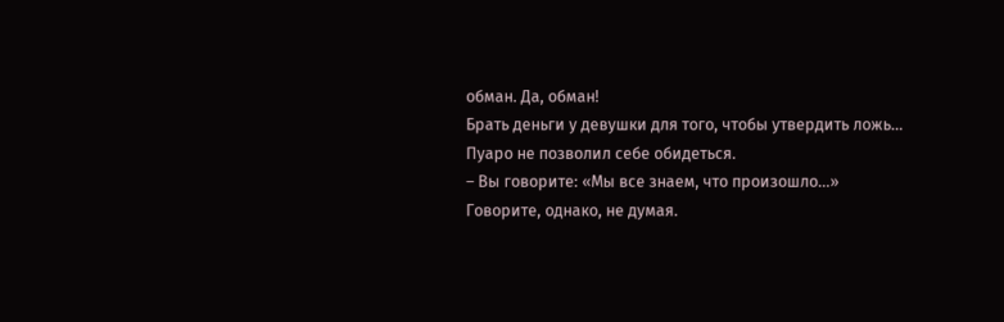обман. Да, обман!
Брать деньги у девушки для того, чтобы утвердить ложь…
Пуаро не позволил себе обидеться.
– Вы говорите: «Мы все знаем, что произошло…» Говорите, однако, не думая.